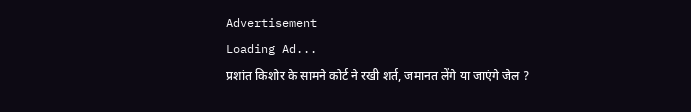Advertisement
Loading Ad...
प्रशांत किशोर के सामने कोर्ट ने रखी शर्त, जमानत लेंगे या जाएंगे जेल ?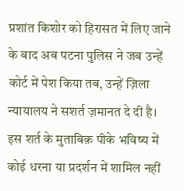प्रशांत किशोर को हिरासत में लिए जाने के बाद अब पटना पुलिस ने जब उन्हें कोर्ट में पेश किया तब, उन्हें ज़िला न्यायालय ने सशर्त ज़मानत दे दी है। इस शर्त के मुताबिक़ पीके भविष्य में कोई धरना या प्रदर्शन में शामिल नहीं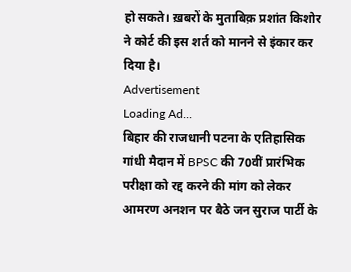हो सकते। ख़बरों के मुताबिक़ प्रशांत किशोर ने कोर्ट की इस शर्त को मानने से इंकार कर दिया है।
Advertisement
Loading Ad...
बिहार की राजधानी पटना के एतिहासिक गांधी मैदान में BPSC की 70वीं प्रारंभिक परीक्षा को रद्द करने की मांग को लेकर आमरण अनशन पर बैठे जन सुराज पार्टी के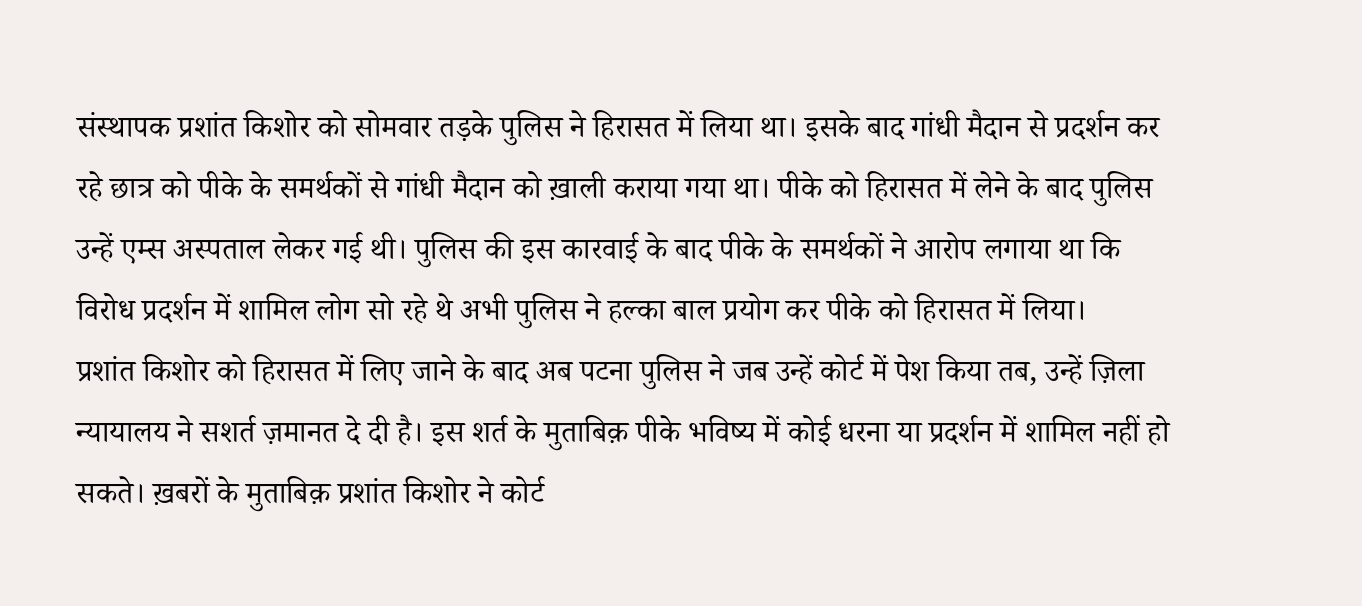संस्थापक प्रशांत किशोर को सोमवार तड़के पुलिस ने हिरासत में लिया था। इसके बाद गांधी मैदान से प्रदर्शन कर रहे छात्र को पीके के समर्थकों से गांधी मैदान को ख़ाली कराया गया था। पीके को हिरासत में लेने के बाद पुलिस उन्हें एम्स अस्पताल लेकर गई थी। पुलिस की इस कारवाई के बाद पीके के समर्थकों ने आरोप लगाया था कि विरोध प्रदर्शन में शामिल लोग सो रहे थे अभी पुलिस ने हल्का बाल प्रयोग कर पीके को हिरासत में लिया।
प्रशांत किशोर को हिरासत में लिए जाने के बाद अब पटना पुलिस ने जब उन्हें कोर्ट में पेश किया तब, उन्हें ज़िला न्यायालय ने सशर्त ज़मानत दे दी है। इस शर्त के मुताबिक़ पीके भविष्य में कोई धरना या प्रदर्शन में शामिल नहीं हो सकते। ख़बरों के मुताबिक़ प्रशांत किशोर ने कोर्ट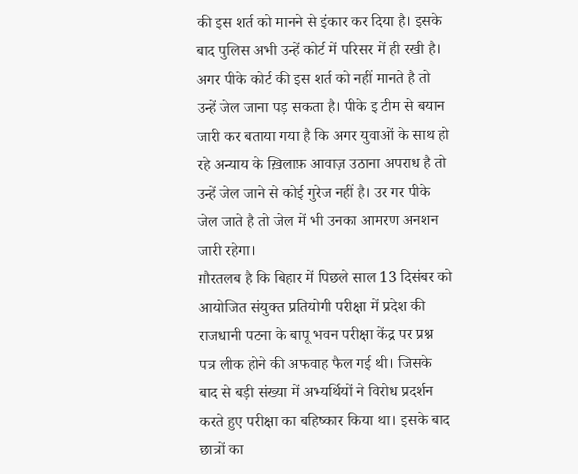की इस शर्त को मानने से इंकार कर दिया है। इसके बाद पुलिस अभी उन्हें कोर्ट में परिसर में ही रखी है। अगर पीके कोर्ट की इस शर्त को नहीं मानते है तो उन्हें जेल जाना पड़ सकता है। पीके इ टीम से बयान जारी कर बताया गया है कि अगर युवाओं के साथ हो रहे अन्याय के ख़िलाफ़ आवाज़ उठाना अपराध है तो उन्हें जेल जाने से कोई गुरेज नहीं है। उर गर पीके जेल जाते है तो जेल में भी उनका आमरण अनशन जारी रहेगा।
ग़ौरतलब है कि बिहार में पिछले साल 13 दिसंबर को आयोजित संयुक्त प्रतियोगी परीक्षा में प्रदेश की राजधानी पटना के बापू भवन परीक्षा केंद्र पर प्रश्न पत्र लीक होने की अफवाह फैल गई थी। जिसके बाद से बड़ी संख्या में अभ्यर्थियों ने विरोध प्रदर्शन करते हुए परीक्षा का बहिष्कार किया था। इसके बाद छात्रों का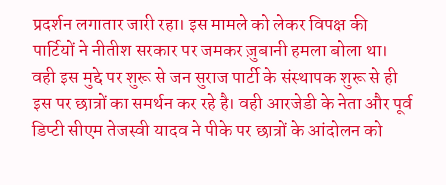प्रदर्शन लगातार जारी रहा। इस मामले को लेकर विपक्ष की पार्टियों ने नीतीश सरकार पर जमकर ज़ुबानी हमला बोला था। वही इस मुद्दे पर शुरू से जन सुराज पार्टी के संस्थापक शुरू से ही इस पर छात्रों का समर्थन कर रहे है। वही आरजेडी के नेता और पूर्व डिप्टी सीएम तेजस्वी यादव ने पीके पर छात्रों के आंदोलन को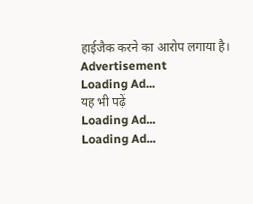हाईजैक करने का आरोप लगाया है।
Advertisement
Loading Ad...
यह भी पढ़ें
Loading Ad...
Loading Ad...